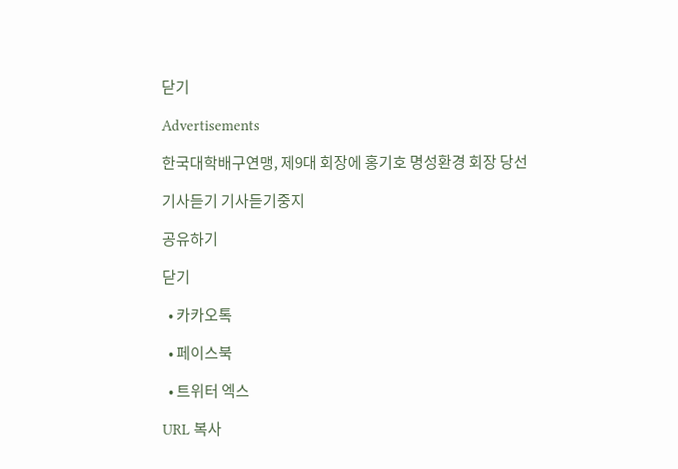닫기

Advertisements

한국대학배구연맹, 제9대 회장에 홍기호 명성환경 회장 당선

기사듣기 기사듣기중지

공유하기

닫기

  • 카카오톡

  • 페이스북

  • 트위터 엑스

URL 복사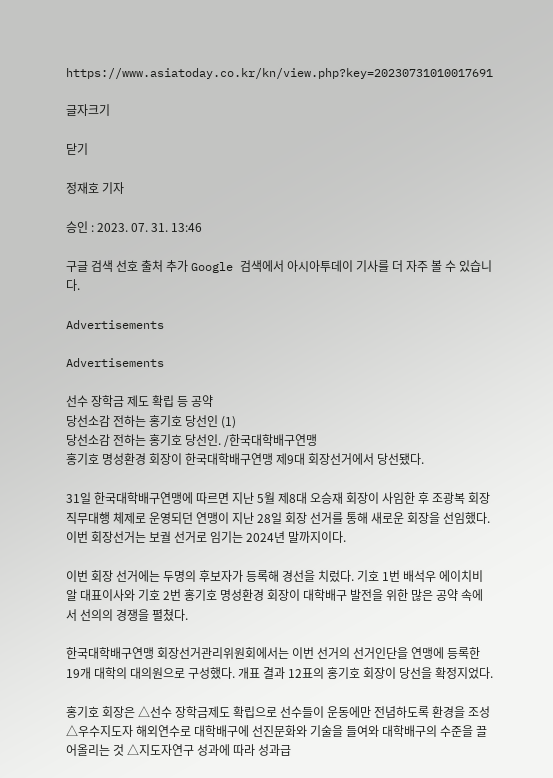https://www.asiatoday.co.kr/kn/view.php?key=20230731010017691

글자크기

닫기

정재호 기자

승인 : 2023. 07. 31. 13:46

구글 검색 선호 출처 추가 Google 검색에서 아시아투데이 기사를 더 자주 볼 수 있습니다.

Advertisements

Advertisements

선수 장학금 제도 확립 등 공약
당선소감 전하는 홍기호 당선인 (1)
당선소감 전하는 홍기호 당선인. /한국대학배구연맹
홍기호 명성환경 회장이 한국대학배구연맹 제9대 회장선거에서 당선됐다.

31일 한국대학배구연맹에 따르면 지난 5월 제8대 오승재 회장이 사임한 후 조광복 회장직무대행 체제로 운영되던 연맹이 지난 28일 회장 선거를 통해 새로운 회장을 선임했다. 이번 회장선거는 보궐 선거로 임기는 2024년 말까지이다.

이번 회장 선거에는 두명의 후보자가 등록해 경선을 치렀다. 기호 1번 배석우 에이치비알 대표이사와 기호 2번 홍기호 명성환경 회장이 대학배구 발전을 위한 많은 공약 속에서 선의의 경쟁을 펼쳤다.

한국대학배구연맹 회장선거관리위원회에서는 이번 선거의 선거인단을 연맹에 등록한 19개 대학의 대의원으로 구성했다. 개표 결과 12표의 홍기호 회장이 당선을 확정지었다.

홍기호 회장은 △선수 장학금제도 확립으로 선수들이 운동에만 전념하도록 환경을 조성 △우수지도자 해외연수로 대학배구에 선진문화와 기술을 들여와 대학배구의 수준을 끌어올리는 것 △지도자연구 성과에 따라 성과급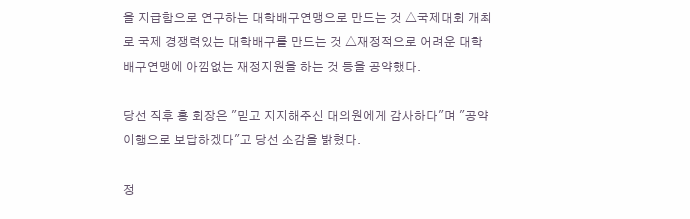을 지급함으로 연구하는 대학배구연맹으로 만드는 것 △국제대회 개최로 국제 경쟁력있는 대학배구를 만드는 것 △재정적으로 어려운 대학배구연맹에 아낌없는 재정지원을 하는 것 등을 공약했다.

당선 직후 홍 회장은 "믿고 지지해주신 대의원에게 감사하다"며 "공약 이행으로 보답하겠다"고 당선 소감을 밝혔다.

정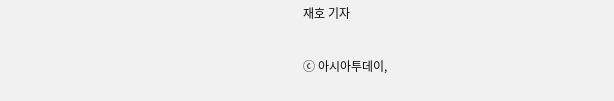재호 기자

ⓒ 아시아투데이,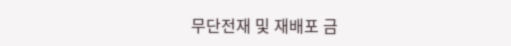무단전재 및 재배포 금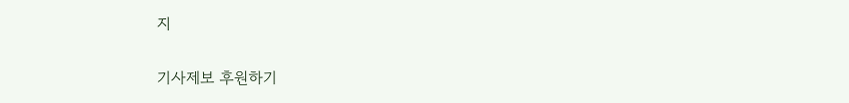지

기사제보 후원하기